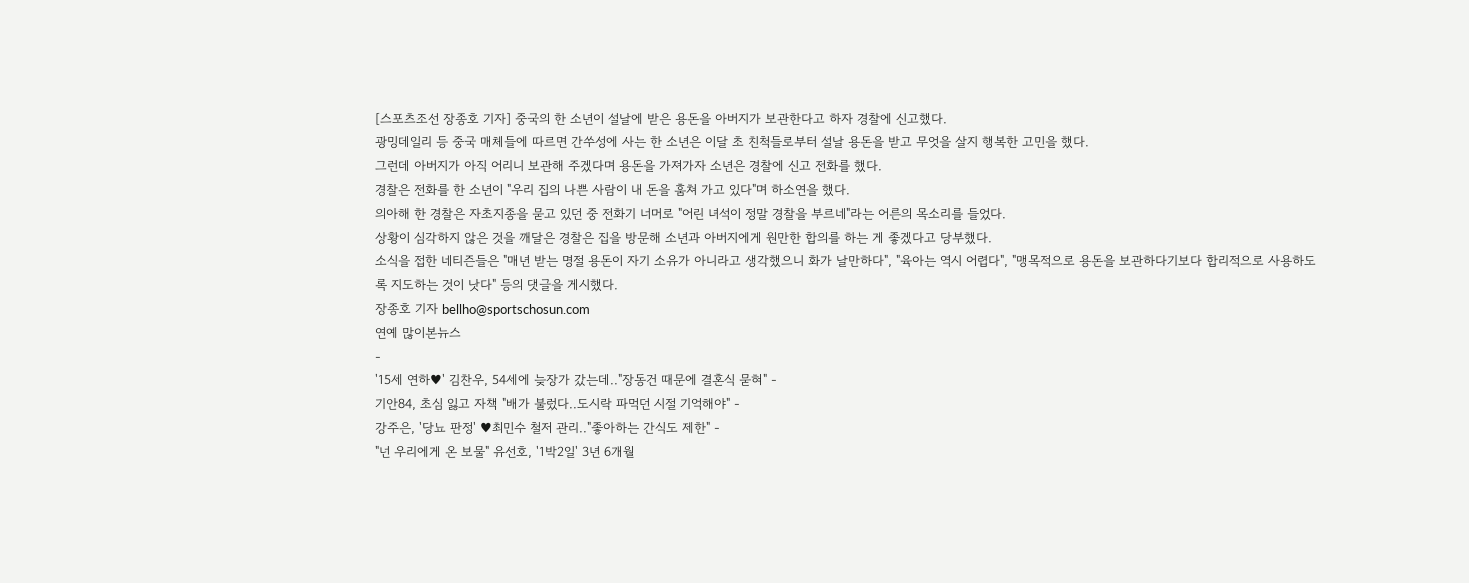[스포츠조선 장종호 기자] 중국의 한 소년이 설날에 받은 용돈을 아버지가 보관한다고 하자 경찰에 신고했다.
광밍데일리 등 중국 매체들에 따르면 간쑤성에 사는 한 소년은 이달 초 친척들로부터 설날 용돈을 받고 무엇을 살지 행복한 고민을 했다.
그런데 아버지가 아직 어리니 보관해 주겠다며 용돈을 가져가자 소년은 경찰에 신고 전화를 했다.
경찰은 전화를 한 소년이 "우리 집의 나쁜 사람이 내 돈을 훔쳐 가고 있다"며 하소연을 했다.
의아해 한 경찰은 자초지종을 묻고 있던 중 전화기 너머로 "어린 녀석이 정말 경찰을 부르네"라는 어른의 목소리를 들었다.
상황이 심각하지 않은 것을 깨달은 경찰은 집을 방문해 소년과 아버지에게 원만한 합의를 하는 게 좋겠다고 당부했다.
소식을 접한 네티즌들은 "매년 받는 명절 용돈이 자기 소유가 아니라고 생각했으니 화가 날만하다", "육아는 역시 어렵다", "맹목적으로 용돈을 보관하다기보다 합리적으로 사용하도록 지도하는 것이 낫다" 등의 댓글을 게시했다.
장종호 기자 bellho@sportschosun.com
연예 많이본뉴스
-
'15세 연하♥' 김찬우, 54세에 늦장가 갔는데.."장동건 때문에 결혼식 묻혀" -
기안84, 초심 잃고 자책 "배가 불렀다..도시락 파먹던 시절 기억해야" -
강주은, '당뇨 판정' ♥최민수 철저 관리.."좋아하는 간식도 제한" -
"넌 우리에게 온 보물" 유선호, '1박2일' 3년 6개월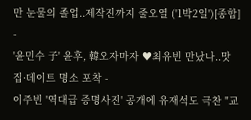만 눈물의 졸업..제작진까지 줄오열 ('1박2일')[종합] -
'윤민수 子' 윤후, 韓오자마자 ♥최유빈 만났나..맛집·데이트 명소 포착 -
이주빈 '역대급 증명사진' 공개에 유재석도 극찬 "교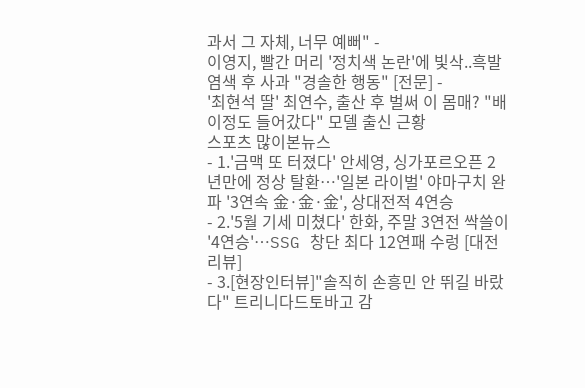과서 그 자체, 너무 예뻐" -
이영지, 빨간 머리 '정치색 논란'에 빛삭..흑발 염색 후 사과 "경솔한 행동" [전문] -
'최현석 딸' 최연수, 출산 후 벌써 이 몸매? "배 이정도 들어갔다" 모델 출신 근황
스포츠 많이본뉴스
- 1.'금맥 또 터졌다' 안세영, 싱가포르오픈 2년만에 정상 탈환…'일본 라이벌' 야마구치 완파 '3연속 金·金·金', 상대전적 4연승
- 2.'5월 기세 미쳤다' 한화, 주말 3연전 싹쓸이 '4연승'…SSG 창단 최다 12연패 수렁 [대전 리뷰]
- 3.[현장인터뷰]"솔직히 손흥민 안 뛰길 바랐다" 트리니다드토바고 감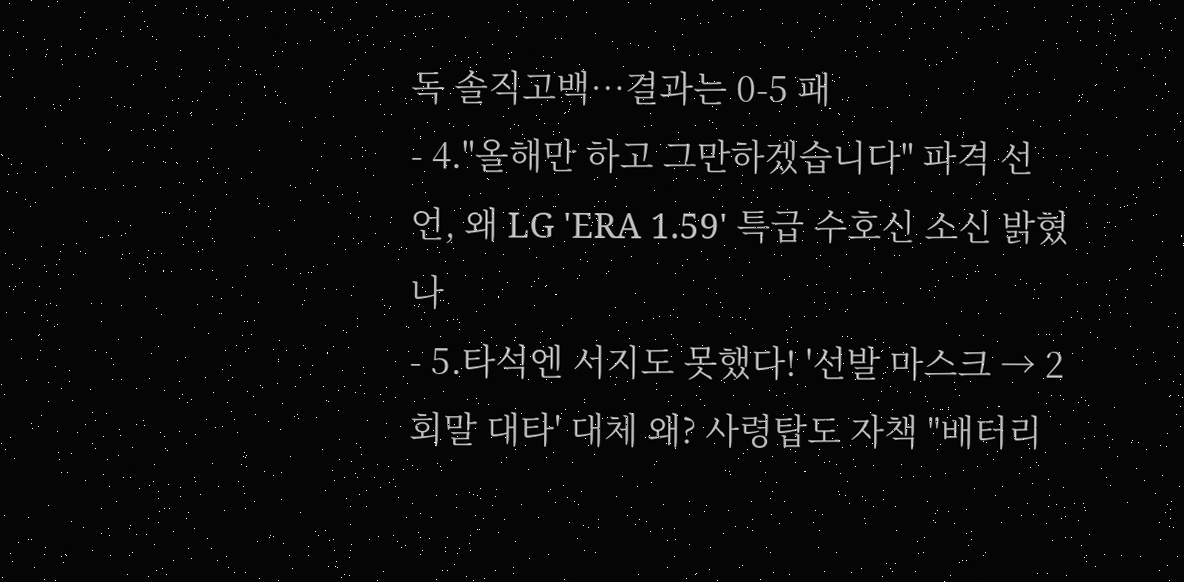독 솔직고백…결과는 0-5 패
- 4."올해만 하고 그만하겠습니다" 파격 선언, 왜 LG 'ERA 1.59' 특급 수호신 소신 밝혔나
- 5.타석엔 서지도 못했다! '선발 마스크 → 2회말 대타' 대체 왜? 사령탑도 자책 "배터리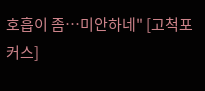호흡이 좀…미안하네" [고척포커스]